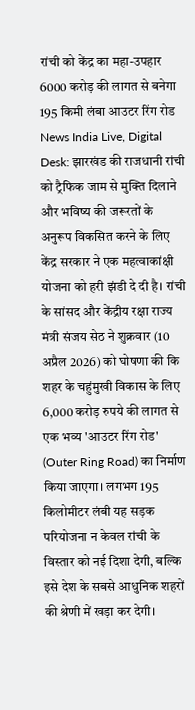रांची को केंद्र का महा-उपहार 6000 करोड़ की लागत से बनेगा 195 किमी लंबा आउटर रिंग रोड
News India Live, Digital Desk: झारखंड की राजधानी रांची को ट्रैफिक जाम से मुक्ति दिलाने और भविष्य की जरूरतों के अनुरूप विकसित करने के लिए केंद्र सरकार ने एक महत्वाकांक्षी योजना को हरी झंडी दे दी है। रांची के सांसद और केंद्रीय रक्षा राज्य मंत्री संजय सेठ ने शुक्रवार (10 अप्रैल 2026) को घोषणा की कि शहर के चहुंमुखी विकास के लिए 6,000 करोड़ रुपये की लागत से एक भव्य 'आउटर रिंग रोड' (Outer Ring Road) का निर्माण किया जाएगा। लगभग 195 किलोमीटर लंबी यह सड़क परियोजना न केवल रांची के विस्तार को नई दिशा देगी, बल्कि इसे देश के सबसे आधुनिक शहरों की श्रेणी में खड़ा कर देगी।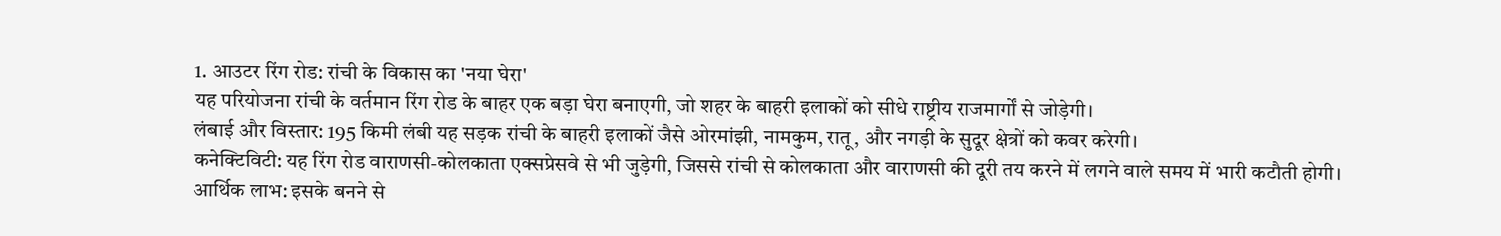1. आउटर रिंग रोड: रांची के विकास का 'नया घेरा'
यह परियोजना रांची के वर्तमान रिंग रोड के बाहर एक बड़ा घेरा बनाएगी, जो शहर के बाहरी इलाकों को सीधे राष्ट्रीय राजमार्गों से जोड़ेगी।
लंबाई और विस्तार: 195 किमी लंबी यह सड़क रांची के बाहरी इलाकों जैसे ओरमांझी, नामकुम, रातू, और नगड़ी के सुदूर क्षेत्रों को कवर करेगी।
कनेक्टिविटी: यह रिंग रोड वाराणसी-कोलकाता एक्सप्रेसवे से भी जुड़ेगी, जिससे रांची से कोलकाता और वाराणसी की दूरी तय करने में लगने वाले समय में भारी कटौती होगी।
आर्थिक लाभ: इसके बनने से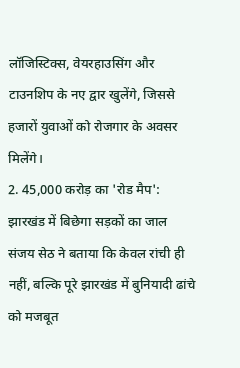लॉजिस्टिक्स, वेयरहाउसिंग और टाउनशिप के नए द्वार खुलेंगे, जिससे हजारों युवाओं को रोजगार के अवसर मिलेंगे।
2. 45,000 करोड़ का 'रोड मैप': झारखंड में बिछेगा सड़कों का जाल
संजय सेठ ने बताया कि केवल रांची ही नहीं, बल्कि पूरे झारखंड में बुनियादी ढांचे को मजबूत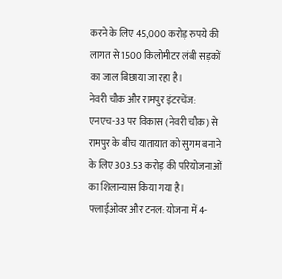करने के लिए 45,000 करोड़ रुपये की लागत से 1500 किलोमीटर लंबी सड़कों का जाल बिछाया जा रहा है।
नेवरी चौक और रामपुर इंटरचेंज: एनएच-33 पर विकास (नेवरी चौक) से रामपुर के बीच यातायात को सुगम बनाने के लिए 303.53 करोड़ की परियोजनाओं का शिलान्यास किया गया है।
फ्लाईओवर और टनल: योजना में 4-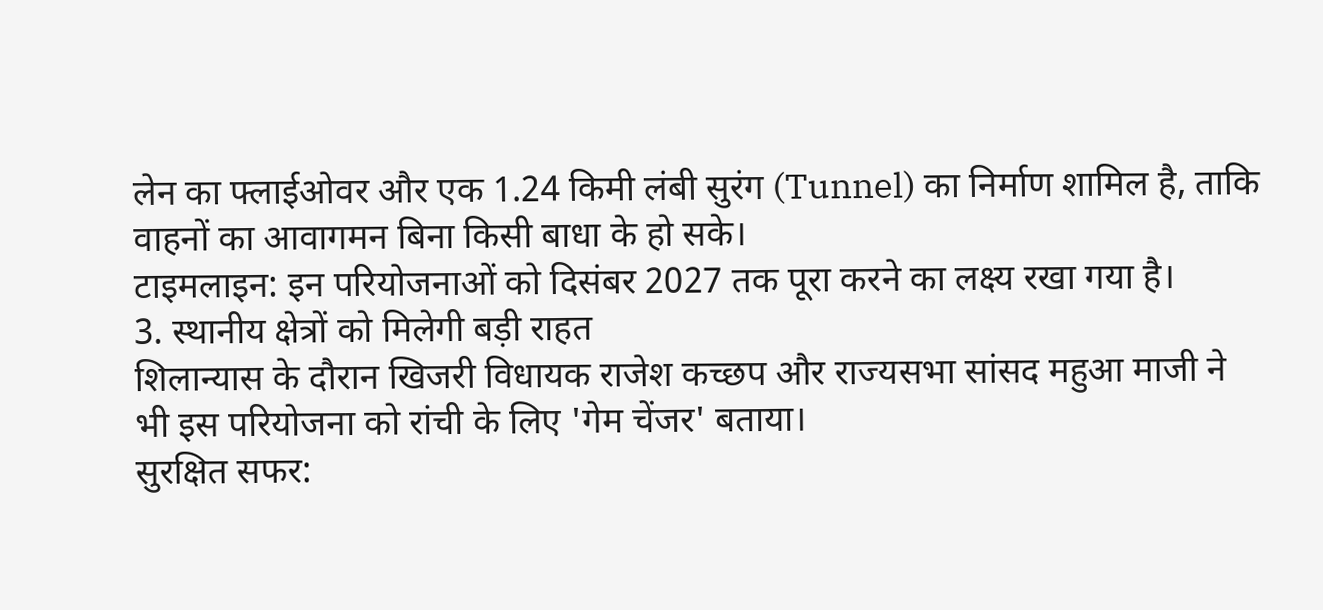लेन का फ्लाईओवर और एक 1.24 किमी लंबी सुरंग (Tunnel) का निर्माण शामिल है, ताकि वाहनों का आवागमन बिना किसी बाधा के हो सके।
टाइमलाइन: इन परियोजनाओं को दिसंबर 2027 तक पूरा करने का लक्ष्य रखा गया है।
3. स्थानीय क्षेत्रों को मिलेगी बड़ी राहत
शिलान्यास के दौरान खिजरी विधायक राजेश कच्छप और राज्यसभा सांसद महुआ माजी ने भी इस परियोजना को रांची के लिए 'गेम चेंजर' बताया।
सुरक्षित सफर: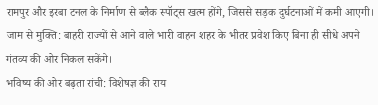रामपुर और इरबा टनल के निर्माण से ब्लैक स्पॉट्स खत्म होंगे, जिससे सड़क दुर्घटनाओं में कमी आएगी।
जाम से मुक्ति: बाहरी राज्यों से आने वाले भारी वाहन शहर के भीतर प्रवेश किए बिना ही सीधे अपने गंतव्य की ओर निकल सकेंगे।
भविष्य की ओर बढ़ता रांची: विशेषज्ञ की राय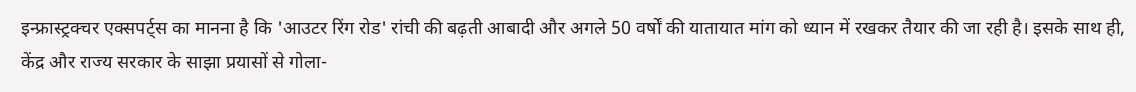इन्फ्रास्ट्रक्चर एक्सपर्ट्स का मानना है कि 'आउटर रिंग रोड' रांची की बढ़ती आबादी और अगले 50 वर्षों की यातायात मांग को ध्यान में रखकर तैयार की जा रही है। इसके साथ ही, केंद्र और राज्य सरकार के साझा प्रयासों से गोला-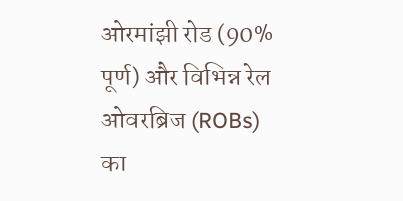ओरमांझी रोड (90% पूर्ण) और विभिन्न रेल ओवरब्रिज (ROBs) का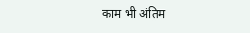काम भी अंतिम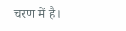चरण में है।